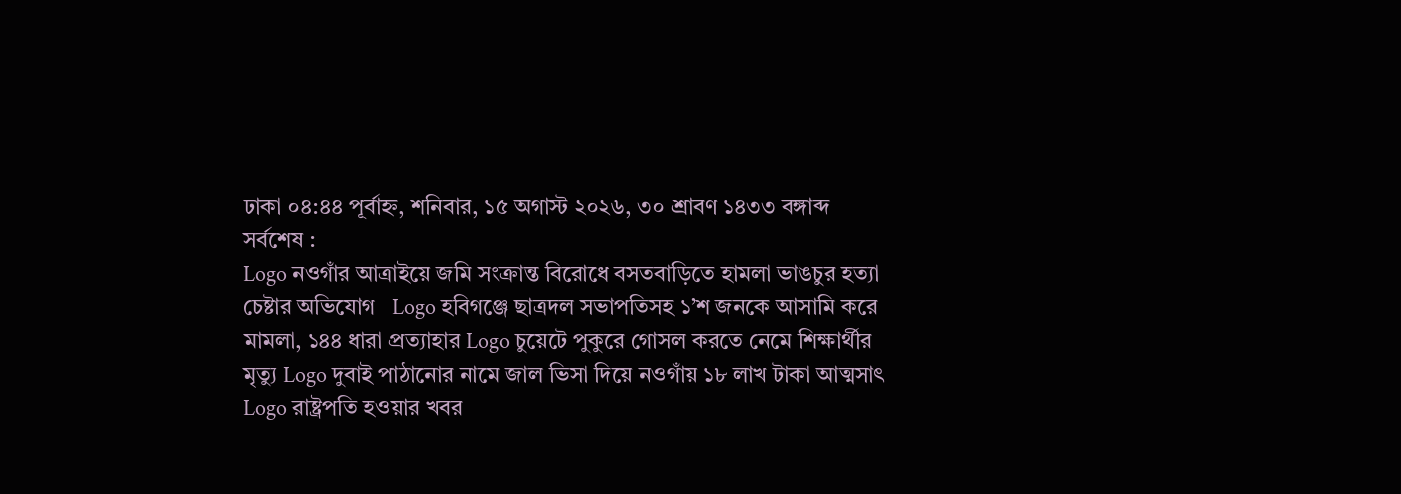ঢাকা ০৪:৪৪ পূর্বাহ্ন, শনিবার, ১৫ অগাস্ট ২০২৬, ৩০ শ্রাবণ ১৪৩৩ বঙ্গাব্দ
সর্বশেষ :
Logo নওগাঁর আত্রাইয়ে জমি সংক্রান্ত বিরোধে বসতবাড়িতে হামলা ভাঙচুর হত্যা চেষ্টার অভিযোগ   Logo হবিগঞ্জে ছাত্রদল সভাপতিসহ ১’শ জনকে আসামি করে মামলা, ১৪৪ ধারা প্রত্যাহার Logo চুয়েটে পুকুরে গোসল করতে নেমে শিক্ষার্থীর মৃত্যু Logo দুবাই পাঠানোর নামে জাল ভিসা দিয়ে নওগাঁয় ১৮ লাখ টাকা আত্মসাৎ Logo রাষ্ট্রপতি হওয়ার খবর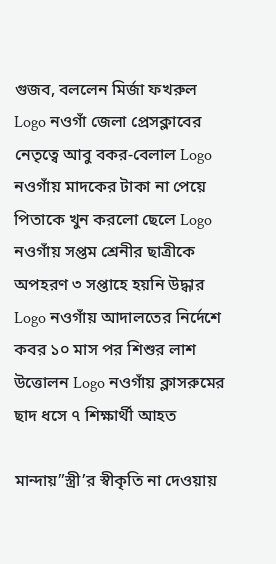গুজব, বললেন মির্জা ফখরুল Logo নওগাঁ জেলা প্রেসক্লাবের নেতৃত্বে আবু বকর-বেলাল Logo নওগাঁয় মাদকের টাকা না পেয়ে  পিতাকে খুন করলো ছেলে Logo নওগাঁয় সপ্তম শ্রেনীর ছাত্রীকে অপহরণ ৩ সপ্তাহে হয়নি উদ্ধার Logo নওগাঁয় আদালতের নির্দেশে কবর ১০ মাস পর শিশুর লাশ উত্তোলন Logo নওগাঁয় ক্লাসরুমের ছাদ ধসে ৭ শিক্ষার্থী আহত

মান্দায়”স্ত্রী’র স্বীকৃতি না দেওয়ায়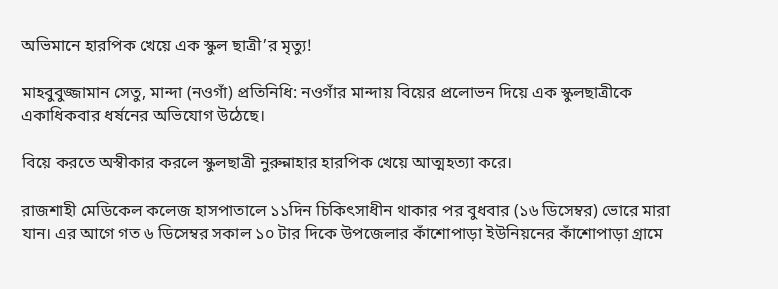অভিমানে হারপিক খেয়ে এক স্কুল ছাত্রী’র মৃত্যু!

মাহবুবুজ্জামান সেতু, মান্দা (নওগাঁ) প্রতিনিধি: নওগাঁর মান্দায় বিয়ের প্রলোভন দিয়ে এক স্কুলছাত্রীকে একাধিকবার ধর্ষনের অভিযোগ উঠেছে।

বিয়ে করতে অস্বীকার করলে স্কুলছাত্রী নুরুন্নাহার হারপিক খেয়ে আত্মহত্যা করে।

রাজশাহী মেডিকেল কলেজ হাসপাতালে ১১দিন চিকিৎসাধীন থাকার পর বুধবার (১৬ ডিসেম্বর) ভোরে মারা যান। এর আগে গত ৬ ডিসেম্বর সকাল ১০ টার দিকে উপজেলার কাঁশোপাড়া ইউনিয়নের কাঁশোপাড়া গ্রামে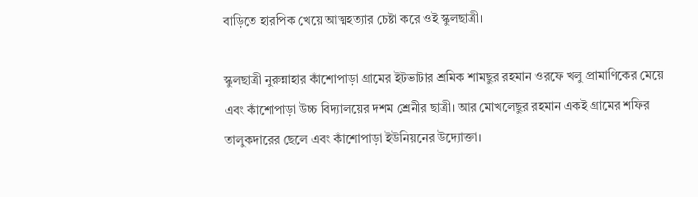বাড়িতে হারপিক খেয়ে আত্মহত্যার চেষ্টা করে ওই স্কুলছাত্রী।

স্কুলছাত্রী নুরুন্নাহার কাঁশোপাড়া গ্রামের ইটভাটার শ্রমিক শামছুর রহমান ওরফে খলু প্রামাণিকের মেয়ে এবং কাঁশোপাড়া উচ্চ বিদ্যালয়ের দশম শ্রেনীর ছাত্রী। আর মোখলেছুর রহমান একই গ্রামের শফির তালুকদারের ছেলে এবং কাঁশোপাড়া ইউনিয়নের উদ্যোক্তা।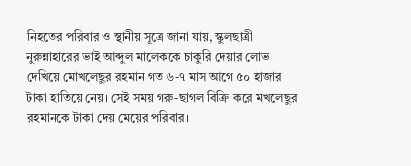নিহতের পরিবার ও স্থানীয় সূত্রে জানা যায়, স্কুলছাত্রী নুরুন্নাহারের ভাই আব্দুল মালেককে চাকুরি দেয়ার লোভ দেখিয়ে মোখলেছুর রহমান গত ৬-৭ মাস আগে ৫০ হাজার টাকা হাতিয়ে নেয়। সেই সময় গরু-ছাগল বিক্রি করে মখলেছুর রহমানকে টাকা দেয় মেয়ের পরিবার।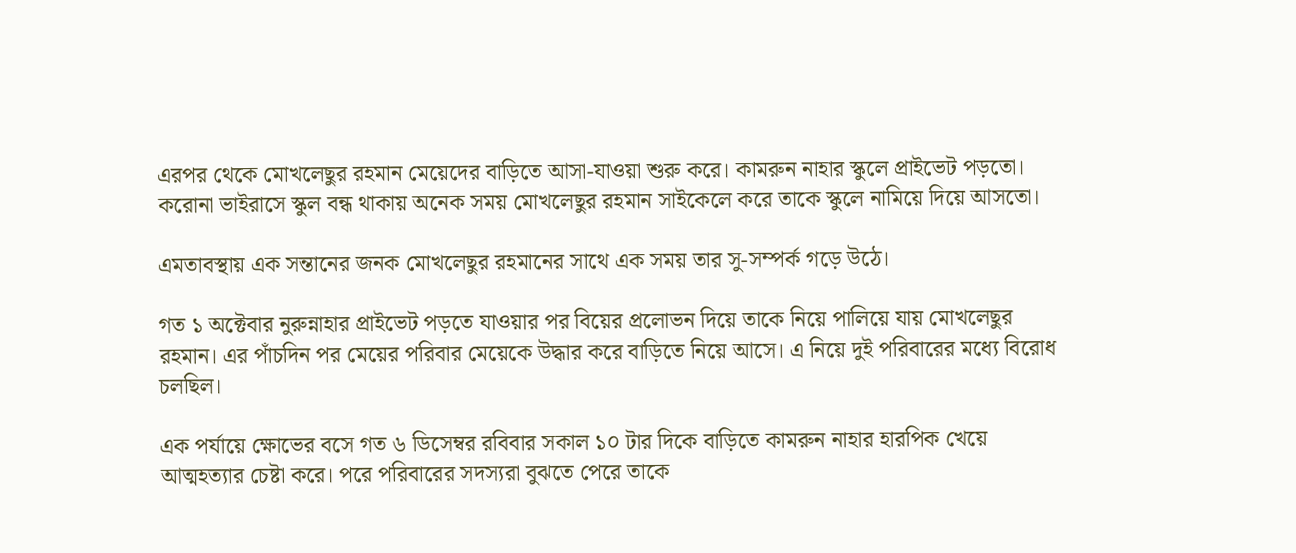এরপর থেকে মোখলেছুর রহমান মেয়েদের বাড়িতে আসা-যাওয়া শুরু করে। কামরুন নাহার স্কুলে প্রাইভেট পড়তো। করোনা ভাইরাসে স্কুল বন্ধ থাকায় অনেক সময় মোখলেছুর রহমান সাইকেলে করে তাকে স্কুলে নামিয়ে দিয়ে আসতো।

এমতাবস্থায় এক সন্তানের জনক মোখলেছুর রহমানের সাথে এক সময় তার সু-সম্পর্ক গড়ে উঠে।

গত ১ অক্টেবার নুরুন্নাহার প্রাইভেট পড়তে যাওয়ার পর বিয়ের প্রলোভন দিয়ে তাকে নিয়ে পালিয়ে যায় মোখলেছুর রহমান। এর পাঁচদিন পর মেয়ের পরিবার মেয়েকে উদ্ধার করে বাড়িতে নিয়ে আসে। এ নিয়ে দুই পরিবারের মধ্যে বিরোধ চলছিল।

এক পর্যায়ে ক্ষোভের বসে গত ৬ ডিসেম্বর রবিবার সকাল ১০ টার দিকে বাড়িতে কামরুন নাহার হারপিক খেয়ে আত্মহত্যার চেষ্টা করে। পরে পরিবারের সদস্যরা বুঝতে পেরে তাকে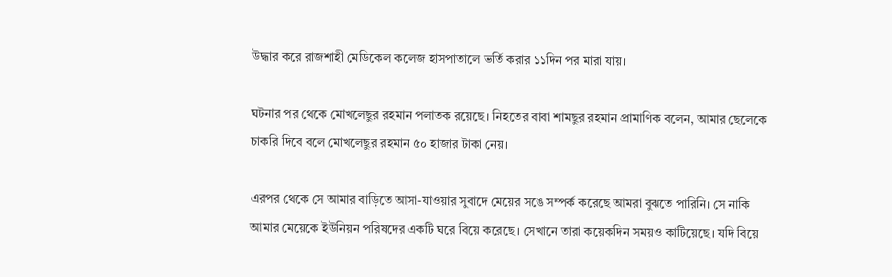উদ্ধার করে রাজশাহী মেডিকেল কলেজ হাসপাতালে ভর্তি করার ১১দিন পর মারা যায়।

ঘটনার পর থেকে মোখলেছুর রহমান পলাতক রয়েছে। নিহতের বাবা শামছুর রহমান প্রামাণিক বলেন, আমার ছেলেকে চাকরি দিবে বলে মোখলেছুর রহমান ৫০ হাজার টাকা নেয়।

এরপর থেকে সে আমার বাড়িতে আসা-যাওয়ার সুবাদে মেয়ের সঙে সম্পর্ক করেছে আমরা বুঝতে পারিনি। সে নাকি আমার মেয়েকে ইউনিয়ন পরিষদের একটি ঘরে বিয়ে করেছে। সেখানে তারা কয়েকদিন সময়ও কাটিয়েছে। যদি বিয়ে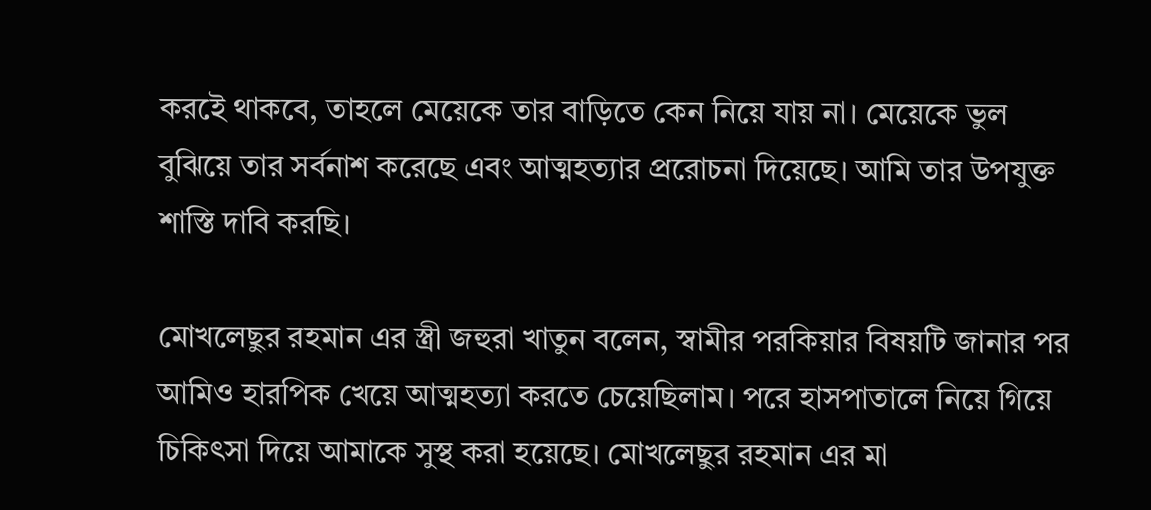করইে থাকবে, তাহলে মেয়েকে তার বাড়িতে কেন নিয়ে যায় না। মেয়েকে ভুল বুঝিয়ে তার সর্বনাশ করেছে এবং আত্মহত্যার প্ররোচনা দিয়েছে। আমি তার উপযুক্ত শাস্তি দাবি করছি।

মোখলেছুর রহমান এর স্ত্রী জহুরা খাতুন বলেন, স্বামীর পরকিয়ার বিষয়টি জানার পর আমিও হারপিক খেয়ে আত্মহত্যা করতে চেয়েছিলাম। পরে হাসপাতালে নিয়ে গিয়ে চিকিৎসা দিয়ে আমাকে সুস্থ করা হয়েছে। মোখলেছুর রহমান এর মা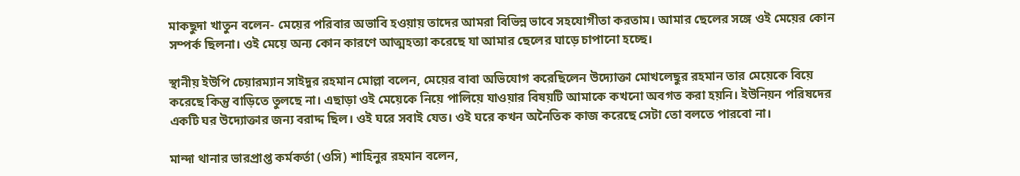মাকছুদা খাতুন বলেন- মেয়ের পরিবার অভাবি হওয়ায় তাদের আমরা বিভিন্ন ভাবে সহযোগীতা করতাম। আমার ছেলের সঙ্গে ওই মেয়ের কোন সম্পর্ক ছিলনা। ওই মেয়ে অন্য কোন কারণে আত্মহত্যা করেছে যা আমার ছেলের ঘাড়ে চাপানো হচ্ছে।

স্থানীয় ইউপি চেয়ারম্যান সাইদুর রহমান মোল্লা বলেন, মেয়ের বাবা অভিযোগ করেছিলেন উদ্যোক্তা মোখলেছুর রহমান তার মেয়েকে বিয়ে করেছে কিন্তু বাড়িতে তুলছে না। এছাড়া ওই মেয়েকে নিয়ে পালিয়ে যাওয়ার বিষয়টি আমাকে কখনো অবগত করা হয়নি। ইউনিয়ন পরিষদের একটি ঘর উদ্যোক্তার জন্য বরাদ্দ ছিল। ওই ঘরে সবাই যেত। ওই ঘরে কখন অনৈতিক কাজ করেছে সেটা তো বলতে পারবো না।

মান্দা থানার ভারপ্রাপ্ত কর্মকর্তা (ওসি) শাহিনুর রহমান বলেন,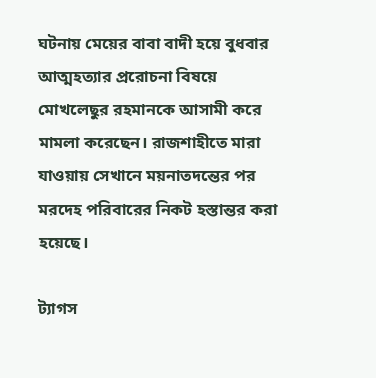ঘটনায় মেয়ের বাবা বাদী হয়ে বুধবার আত্মহত্যার প্ররোচনা বিষয়ে মোখলেছুর রহমানকে আসামী করে মামলা করেছেন। রাজশাহীতে মারা যাওয়ায় সেখানে ময়নাতদন্তের পর মরদেহ পরিবারের নিকট হস্তান্তর করা হয়েছে।

ট্যাগস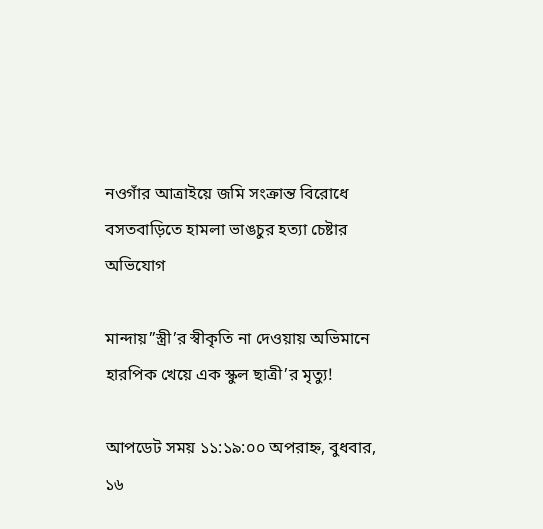নওগাঁর আত্রাইয়ে জমি সংক্রান্ত বিরোধে বসতবাড়িতে হামলা ভাঙচুর হত্যা চেষ্টার অভিযোগ

মান্দায়”স্ত্রী’র স্বীকৃতি না দেওয়ায় অভিমানে হারপিক খেয়ে এক স্কুল ছাত্রী’র মৃত্যু!

আপডেট সময় ১১:১৯:০০ অপরাহ্ন, বুধবার, ১৬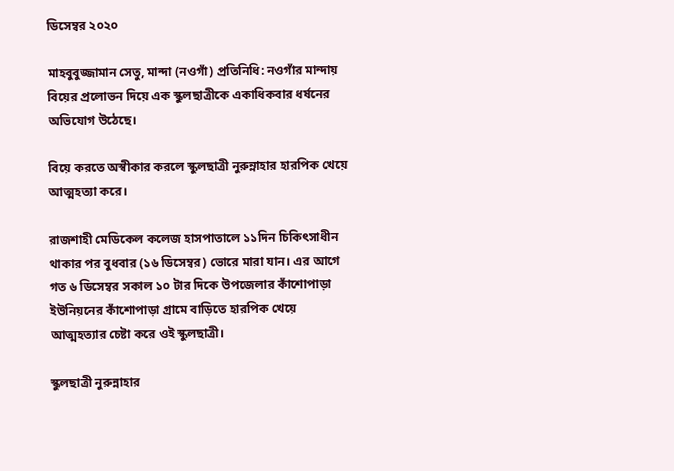ডিসেম্বর ২০২০

মাহবুবুজ্জামান সেতু, মান্দা (নওগাঁ) প্রতিনিধি: নওগাঁর মান্দায় বিয়ের প্রলোভন দিয়ে এক স্কুলছাত্রীকে একাধিকবার ধর্ষনের অভিযোগ উঠেছে।

বিয়ে করতে অস্বীকার করলে স্কুলছাত্রী নুরুন্নাহার হারপিক খেয়ে আত্মহত্যা করে।

রাজশাহী মেডিকেল কলেজ হাসপাতালে ১১দিন চিকিৎসাধীন থাকার পর বুধবার (১৬ ডিসেম্বর) ভোরে মারা যান। এর আগে গত ৬ ডিসেম্বর সকাল ১০ টার দিকে উপজেলার কাঁশোপাড়া ইউনিয়নের কাঁশোপাড়া গ্রামে বাড়িতে হারপিক খেয়ে আত্মহত্যার চেষ্টা করে ওই স্কুলছাত্রী।

স্কুলছাত্রী নুরুন্নাহার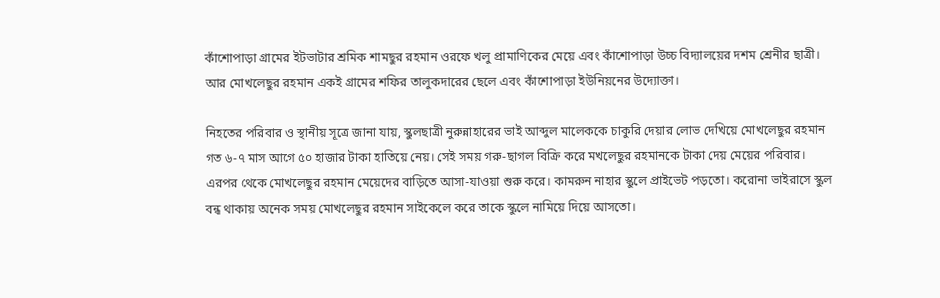কাঁশোপাড়া গ্রামের ইটভাটার শ্রমিক শামছুর রহমান ওরফে খলু প্রামাণিকের মেয়ে এবং কাঁশোপাড়া উচ্চ বিদ্যালয়ের দশম শ্রেনীর ছাত্রী। আর মোখলেছুর রহমান একই গ্রামের শফির তালুকদারের ছেলে এবং কাঁশোপাড়া ইউনিয়নের উদ্যোক্তা।

নিহতের পরিবার ও স্থানীয় সূত্রে জানা যায়, স্কুলছাত্রী নুরুন্নাহারের ভাই আব্দুল মালেককে চাকুরি দেয়ার লোভ দেখিয়ে মোখলেছুর রহমান গত ৬-৭ মাস আগে ৫০ হাজার টাকা হাতিয়ে নেয়। সেই সময় গরু-ছাগল বিক্রি করে মখলেছুর রহমানকে টাকা দেয় মেয়ের পরিবার। এরপর থেকে মোখলেছুর রহমান মেয়েদের বাড়িতে আসা-যাওয়া শুরু করে। কামরুন নাহার স্কুলে প্রাইভেট পড়তো। করোনা ভাইরাসে স্কুল বন্ধ থাকায় অনেক সময় মোখলেছুর রহমান সাইকেলে করে তাকে স্কুলে নামিয়ে দিয়ে আসতো।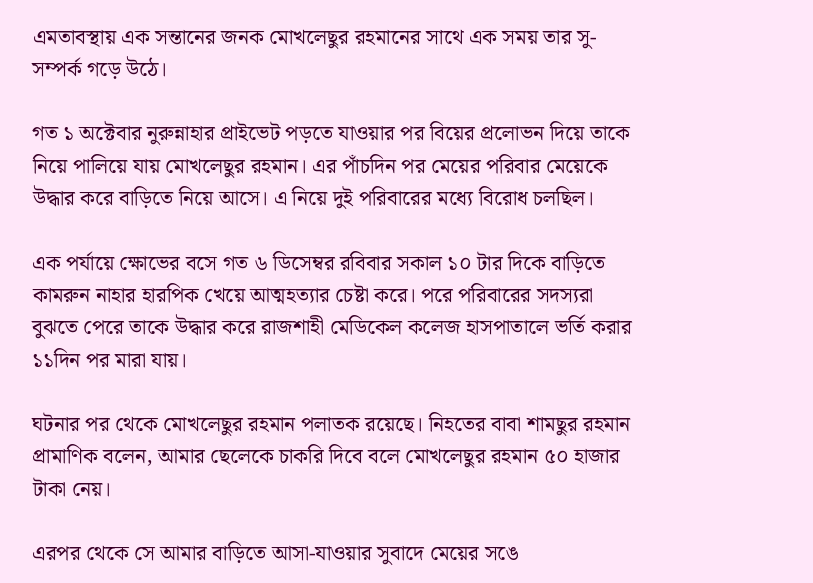এমতাবস্থায় এক সন্তানের জনক মোখলেছুর রহমানের সাথে এক সময় তার সু-সম্পর্ক গড়ে উঠে।

গত ১ অক্টেবার নুরুন্নাহার প্রাইভেট পড়তে যাওয়ার পর বিয়ের প্রলোভন দিয়ে তাকে নিয়ে পালিয়ে যায় মোখলেছুর রহমান। এর পাঁচদিন পর মেয়ের পরিবার মেয়েকে উদ্ধার করে বাড়িতে নিয়ে আসে। এ নিয়ে দুই পরিবারের মধ্যে বিরোধ চলছিল।

এক পর্যায়ে ক্ষোভের বসে গত ৬ ডিসেম্বর রবিবার সকাল ১০ টার দিকে বাড়িতে কামরুন নাহার হারপিক খেয়ে আত্মহত্যার চেষ্টা করে। পরে পরিবারের সদস্যরা বুঝতে পেরে তাকে উদ্ধার করে রাজশাহী মেডিকেল কলেজ হাসপাতালে ভর্তি করার ১১দিন পর মারা যায়।

ঘটনার পর থেকে মোখলেছুর রহমান পলাতক রয়েছে। নিহতের বাবা শামছুর রহমান প্রামাণিক বলেন, আমার ছেলেকে চাকরি দিবে বলে মোখলেছুর রহমান ৫০ হাজার টাকা নেয়।

এরপর থেকে সে আমার বাড়িতে আসা-যাওয়ার সুবাদে মেয়ের সঙে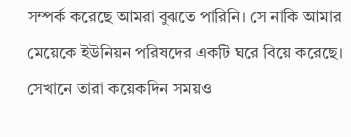সম্পর্ক করেছে আমরা বুঝতে পারিনি। সে নাকি আমার মেয়েকে ইউনিয়ন পরিষদের একটি ঘরে বিয়ে করেছে। সেখানে তারা কয়েকদিন সময়ও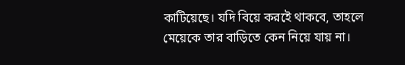কাটিয়েছে। যদি বিয়ে করইে থাকবে, তাহলে মেয়েকে তার বাড়িতে কেন নিয়ে যায় না।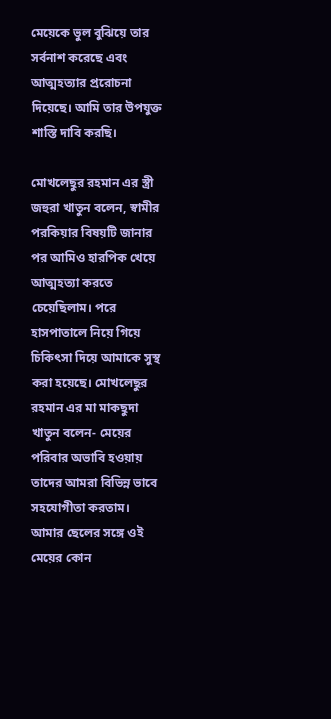মেয়েকে ভুল বুঝিয়ে তার সর্বনাশ করেছে এবং আত্মহত্যার প্ররোচনা দিয়েছে। আমি তার উপযুক্ত শাস্তি দাবি করছি।

মোখলেছুর রহমান এর স্ত্রী জহুরা খাতুন বলেন, স্বামীর পরকিয়ার বিষয়টি জানার পর আমিও হারপিক খেয়ে আত্মহত্যা করতে চেয়েছিলাম। পরে হাসপাতালে নিয়ে গিয়ে চিকিৎসা দিয়ে আমাকে সুস্থ করা হয়েছে। মোখলেছুর রহমান এর মা মাকছুদা খাতুন বলেন- মেয়ের পরিবার অভাবি হওয়ায় তাদের আমরা বিভিন্ন ভাবে সহযোগীতা করতাম। আমার ছেলের সঙ্গে ওই মেয়ের কোন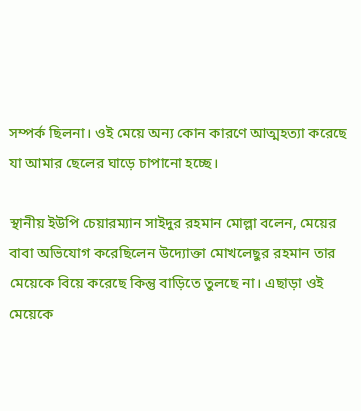সম্পর্ক ছিলনা। ওই মেয়ে অন্য কোন কারণে আত্মহত্যা করেছে যা আমার ছেলের ঘাড়ে চাপানো হচ্ছে।

স্থানীয় ইউপি চেয়ারম্যান সাইদুর রহমান মোল্লা বলেন, মেয়ের বাবা অভিযোগ করেছিলেন উদ্যোক্তা মোখলেছুর রহমান তার মেয়েকে বিয়ে করেছে কিন্তু বাড়িতে তুলছে না। এছাড়া ওই মেয়েকে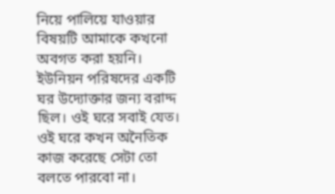নিয়ে পালিয়ে যাওয়ার বিষয়টি আমাকে কখনো অবগত করা হয়নি। ইউনিয়ন পরিষদের একটি ঘর উদ্যোক্তার জন্য বরাদ্দ ছিল। ওই ঘরে সবাই যেত। ওই ঘরে কখন অনৈতিক কাজ করেছে সেটা তো বলতে পারবো না।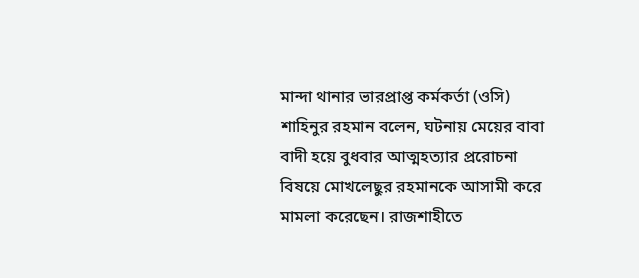মান্দা থানার ভারপ্রাপ্ত কর্মকর্তা (ওসি) শাহিনুর রহমান বলেন, ঘটনায় মেয়ের বাবা বাদী হয়ে বুধবার আত্মহত্যার প্ররোচনা বিষয়ে মোখলেছুর রহমানকে আসামী করে মামলা করেছেন। রাজশাহীতে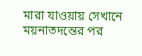মারা যাওয়ায় সেখানে ময়নাতদন্তের পর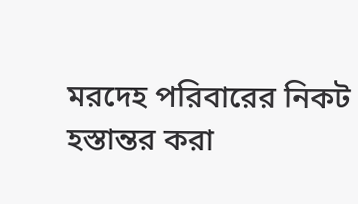মরদেহ পরিবারের নিকট হস্তান্তর করা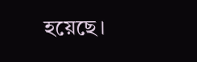হয়েছে।